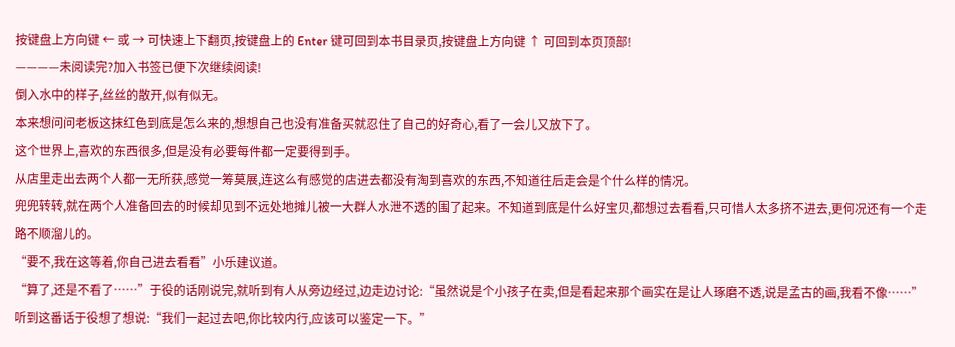按键盘上方向键 ← 或 → 可快速上下翻页,按键盘上的 Enter 键可回到本书目录页,按键盘上方向键 ↑ 可回到本页顶部!
————未阅读完?加入书签已便下次继续阅读!
倒入水中的样子,丝丝的散开,似有似无。
本来想问问老板这抹红色到底是怎么来的,想想自己也没有准备买就忍住了自己的好奇心,看了一会儿又放下了。
这个世界上,喜欢的东西很多,但是没有必要每件都一定要得到手。
从店里走出去两个人都一无所获,感觉一筹莫展,连这么有感觉的店进去都没有淘到喜欢的东西,不知道往后走会是个什么样的情况。
兜兜转转,就在两个人准备回去的时候却见到不远处地摊儿被一大群人水泄不透的围了起来。不知道到底是什么好宝贝,都想过去看看,只可惜人太多挤不进去,更何况还有一个走路不顺溜儿的。
“要不,我在这等着,你自己进去看看”小乐建议道。
“算了,还是不看了……”于役的话刚说完,就听到有人从旁边经过,边走边讨论:“虽然说是个小孩子在卖,但是看起来那个画实在是让人琢磨不透,说是孟古的画,我看不像……”
听到这番话于役想了想说:“我们一起过去吧,你比较内行,应该可以鉴定一下。”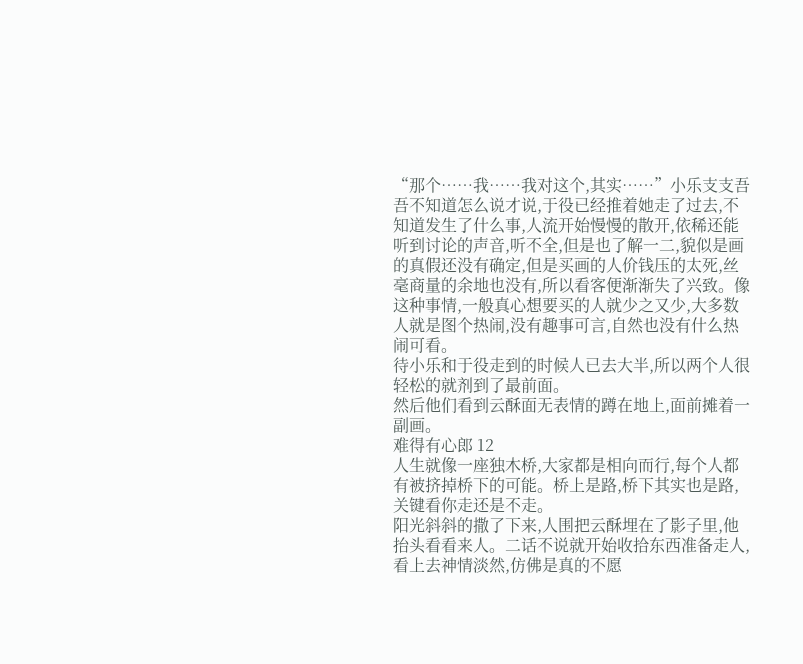“那个……我……我对这个,其实……”小乐支支吾吾不知道怎么说才说,于役已经推着她走了过去,不知道发生了什么事,人流开始慢慢的散开,依稀还能听到讨论的声音,听不全,但是也了解一二,貌似是画的真假还没有确定,但是买画的人价钱压的太死,丝毫商量的余地也没有,所以看客便渐渐失了兴致。像这种事情,一般真心想要买的人就少之又少,大多数人就是图个热闹,没有趣事可言,自然也没有什么热闹可看。
待小乐和于役走到的时候人已去大半,所以两个人很轻松的就剂到了最前面。
然后他们看到云酥面无表情的蹲在地上,面前摊着一副画。
难得有心郎 12
人生就像一座独木桥,大家都是相向而行,每个人都有被挤掉桥下的可能。桥上是路,桥下其实也是路,关键看你走还是不走。
阳光斜斜的撒了下来,人围把云酥埋在了影子里,他抬头看看来人。二话不说就开始收拾东西准备走人,看上去神情淡然,仿佛是真的不愿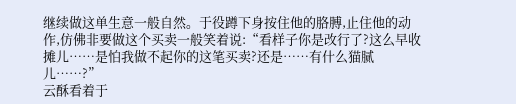继续做这单生意一般自然。于役蹲下身按住他的胳膊,止住他的动作,仿佛非要做这个买卖一般笑着说:“看样子你是改行了?这么早收摊儿……是怕我做不起你的这笔买卖?还是……有什么猫腻儿……?”
云酥看着于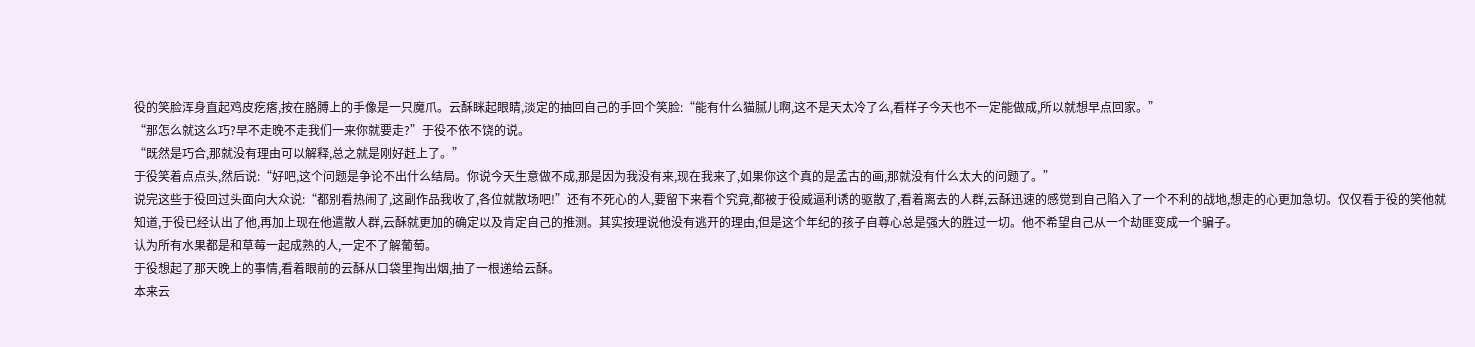役的笑脸浑身直起鸡皮疙瘩,按在胳膊上的手像是一只魔爪。云酥眯起眼睛,淡定的抽回自己的手回个笑脸:“能有什么猫腻儿啊,这不是天太冷了么,看样子今天也不一定能做成,所以就想早点回家。”
“那怎么就这么巧?早不走晚不走我们一来你就要走?”于役不依不饶的说。
“既然是巧合,那就没有理由可以解释,总之就是刚好赶上了。”
于役笑着点点头,然后说:“好吧,这个问题是争论不出什么结局。你说今天生意做不成,那是因为我没有来,现在我来了,如果你这个真的是孟古的画,那就没有什么太大的问题了。”
说完这些于役回过头面向大众说:“都别看热闹了,这副作品我收了,各位就散场吧!”还有不死心的人,要留下来看个究竟,都被于役威逼利诱的驱散了,看着离去的人群,云酥迅速的感觉到自己陷入了一个不利的战地,想走的心更加急切。仅仅看于役的笑他就知道,于役已经认出了他,再加上现在他遣散人群,云酥就更加的确定以及肯定自己的推测。其实按理说他没有逃开的理由,但是这个年纪的孩子自尊心总是强大的胜过一切。他不希望自己从一个劫匪变成一个骗子。
认为所有水果都是和草莓一起成熟的人,一定不了解葡萄。
于役想起了那天晚上的事情,看着眼前的云酥从口袋里掏出烟,抽了一根递给云酥。
本来云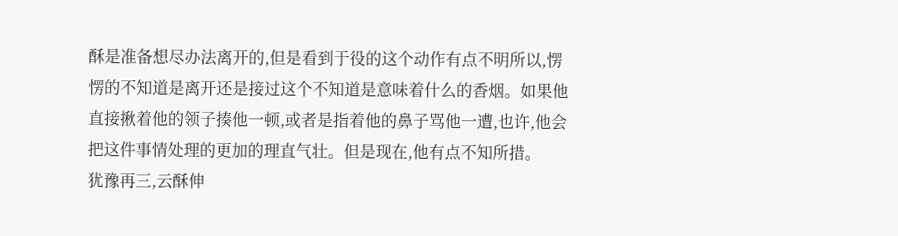酥是准备想尽办法离开的,但是看到于役的这个动作有点不明所以,愣愣的不知道是离开还是接过这个不知道是意味着什么的香烟。如果他直接揪着他的领子揍他一顿,或者是指着他的鼻子骂他一遭,也许,他会把这件事情处理的更加的理直气壮。但是现在,他有点不知所措。
犹豫再三,云酥伸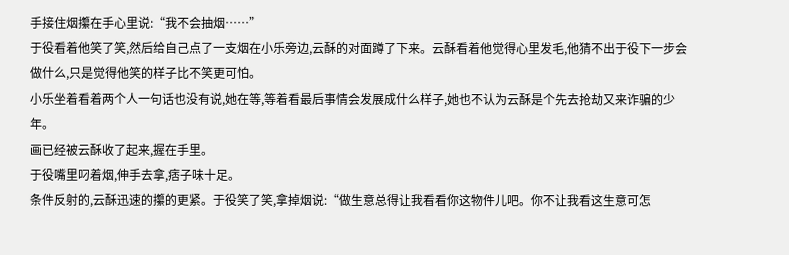手接住烟攥在手心里说:“我不会抽烟……”
于役看着他笑了笑,然后给自己点了一支烟在小乐旁边,云酥的对面蹲了下来。云酥看着他觉得心里发毛,他猜不出于役下一步会做什么,只是觉得他笑的样子比不笑更可怕。
小乐坐着看着两个人一句话也没有说,她在等,等着看最后事情会发展成什么样子,她也不认为云酥是个先去抢劫又来诈骗的少年。
画已经被云酥收了起来,握在手里。
于役嘴里叼着烟,伸手去拿,痞子味十足。
条件反射的,云酥迅速的攥的更紧。于役笑了笑,拿掉烟说:“做生意总得让我看看你这物件儿吧。你不让我看这生意可怎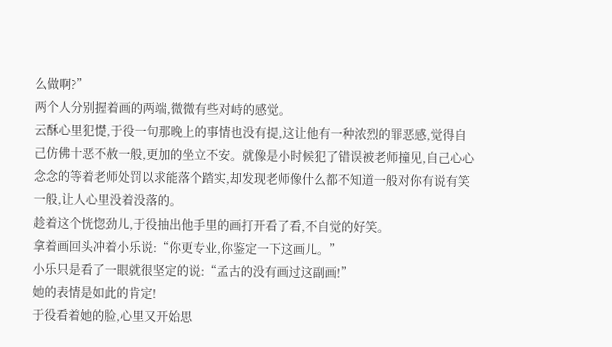么做啊?”
两个人分别握着画的两端,微微有些对峙的感觉。
云酥心里犯憷,于役一句那晚上的事情也没有提,这让他有一种浓烈的罪恶感,觉得自己仿佛十恶不赦一般,更加的坐立不安。就像是小时候犯了错误被老师撞见,自己心心念念的等着老师处罚以求能落个踏实,却发现老师像什么都不知道一般对你有说有笑一般,让人心里没着没落的。
趁着这个恍惚劲儿,于役抽出他手里的画打开看了看,不自觉的好笑。
拿着画回头冲着小乐说:“你更专业,你鉴定一下这画儿。”
小乐只是看了一眼就很坚定的说:“孟古的没有画过这副画!”
她的表情是如此的肯定!
于役看着她的脸,心里又开始思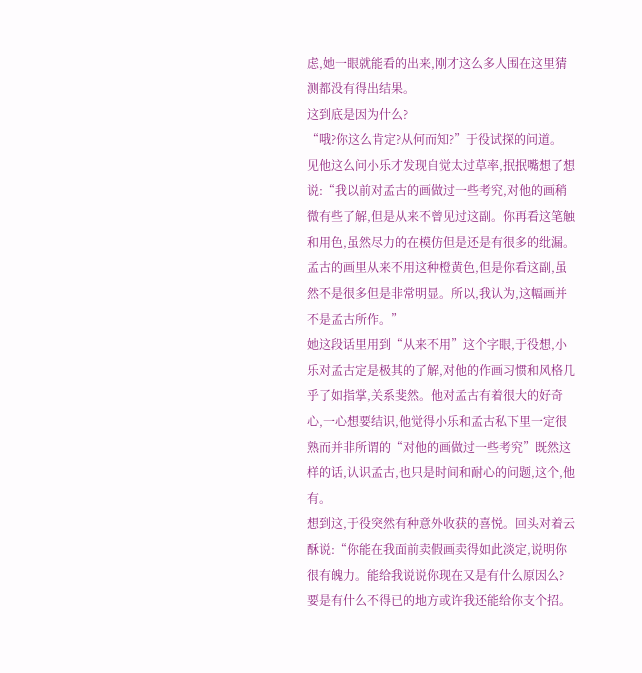虑,她一眼就能看的出来,刚才这么多人围在这里猜测都没有得出结果。
这到底是因为什么?
“哦?你这么肯定?从何而知?”于役试探的问道。
见他这么问小乐才发现自觉太过草率,抿抿嘴想了想说:“我以前对孟古的画做过一些考究,对他的画稍微有些了解,但是从来不曾见过这副。你再看这笔触和用色,虽然尽力的在模仿但是还是有很多的纰漏。孟古的画里从来不用这种橙黄色,但是你看这副,虽然不是很多但是非常明显。所以,我认为,这幅画并不是孟古所作。”
她这段话里用到“从来不用”这个字眼,于役想,小乐对孟古定是极其的了解,对他的作画习惯和风格几乎了如指掌,关系斐然。他对孟古有着很大的好奇心,一心想要结识,他觉得小乐和孟古私下里一定很熟而并非所谓的“对他的画做过一些考究”既然这样的话,认识孟古,也只是时间和耐心的问题,这个,他有。
想到这,于役突然有种意外收获的喜悦。回头对着云酥说:“你能在我面前卖假画卖得如此淡定,说明你很有魄力。能给我说说你现在又是有什么原因么?要是有什么不得已的地方或许我还能给你支个招。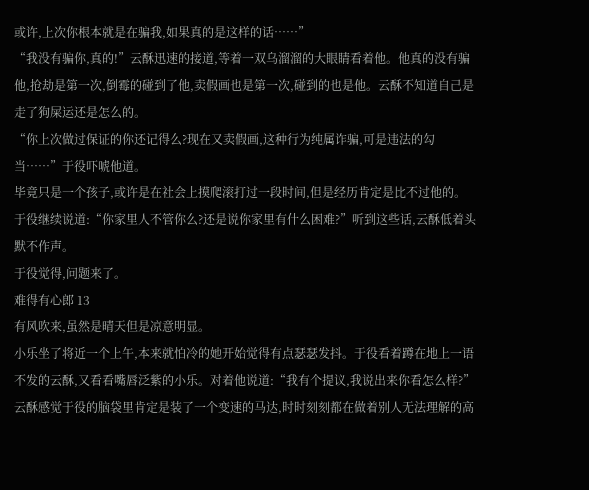或许,上次你根本就是在骗我,如果真的是这样的话……”
“我没有骗你,真的!”云酥迅速的接道,等着一双乌溜溜的大眼睛看着他。他真的没有骗他,抢劫是第一次,倒霉的碰到了他,卖假画也是第一次,碰到的也是他。云酥不知道自己是走了狗屎运还是怎么的。
“你上次做过保证的你还记得么?现在又卖假画,这种行为纯属诈骗,可是违法的勾当……”于役吓唬他道。
毕竟只是一个孩子,或许是在社会上摸爬滚打过一段时间,但是经历肯定是比不过他的。于役继续说道:“你家里人不管你么?还是说你家里有什么困难?”听到这些话,云酥低着头默不作声。
于役觉得,问题来了。
难得有心郎 13
有风吹来,虽然是晴天但是凉意明显。
小乐坐了将近一个上午,本来就怕冷的她开始觉得有点瑟瑟发抖。于役看着蹲在地上一语不发的云酥,又看看嘴唇泛紫的小乐。对着他说道:“我有个提议,我说出来你看怎么样?”
云酥感觉于役的脑袋里肯定是装了一个变速的马达,时时刻刻都在做着别人无法理解的高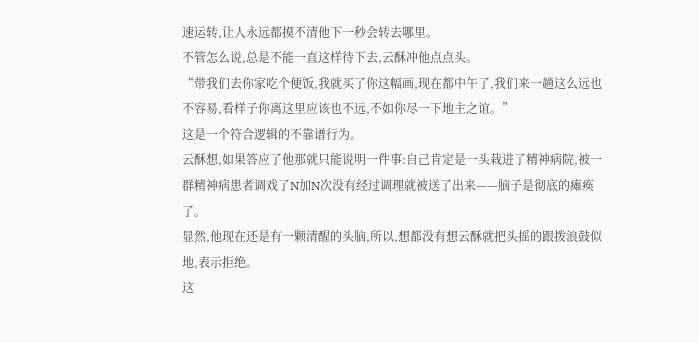速运转,让人永远都摸不清他下一秒会转去哪里。
不管怎么说,总是不能一直这样待下去,云酥冲他点点头。
“带我们去你家吃个便饭,我就买了你这幅画,现在都中午了,我们来一趟这么远也不容易,看样子你离这里应该也不远,不如你尽一下地主之谊。”
这是一个符合逻辑的不靠谱行为。
云酥想,如果答应了他那就只能说明一件事:自己肯定是一头栽进了精神病院,被一群精神病患者调戏了N加N次没有经过调理就被送了出来——脑子是彻底的瘫痪了。
显然,他现在还是有一颗清醒的头脑,所以,想都没有想云酥就把头摇的跟拨浪鼓似地,表示拒绝。
这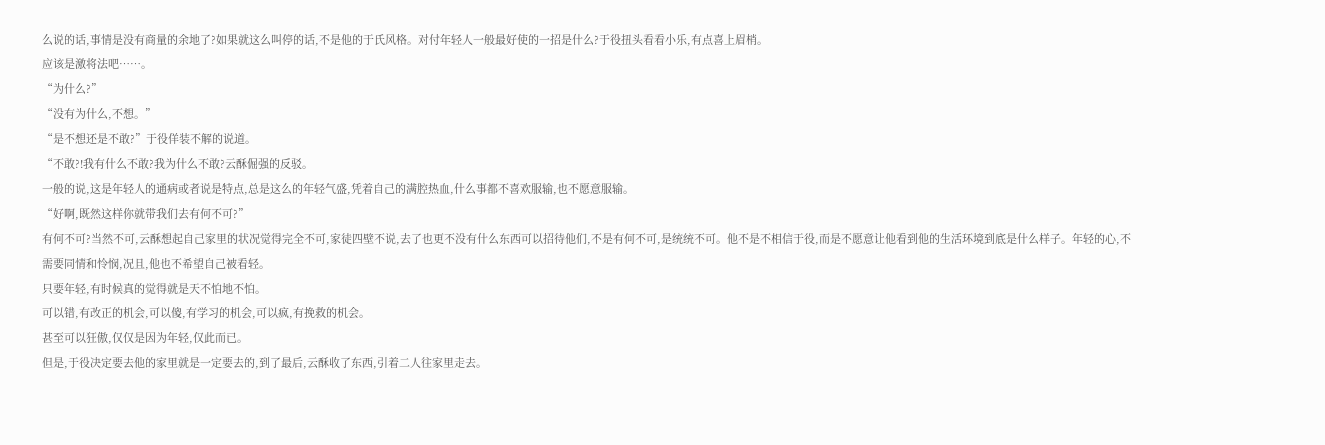么说的话,事情是没有商量的余地了?如果就这么叫停的话,不是他的于氏风格。对付年轻人一般最好使的一招是什么?于役扭头看看小乐,有点喜上眉梢。
应该是激将法吧……。
“为什么?”
“没有为什么,不想。”
“是不想还是不敢?”于役佯装不解的说道。
“不敢?!我有什么不敢?我为什么不敢?云酥倔强的反驳。
一般的说,这是年轻人的通病或者说是特点,总是这么的年轻气盛,凭着自己的满腔热血,什么事都不喜欢服输,也不愿意服输。
“好啊,既然这样你就带我们去有何不可?”
有何不可?当然不可,云酥想起自己家里的状况觉得完全不可,家徒四壁不说,去了也更不没有什么东西可以招待他们,不是有何不可,是统统不可。他不是不相信于役,而是不愿意让他看到他的生活环境到底是什么样子。年轻的心,不需要同情和怜悯,况且,他也不希望自己被看轻。
只要年轻,有时候真的觉得就是天不怕地不怕。
可以错,有改正的机会,可以傻,有学习的机会,可以疯,有挽救的机会。
甚至可以狂傲,仅仅是因为年轻,仅此而已。
但是,于役决定要去他的家里就是一定要去的,到了最后,云酥收了东西,引着二人往家里走去。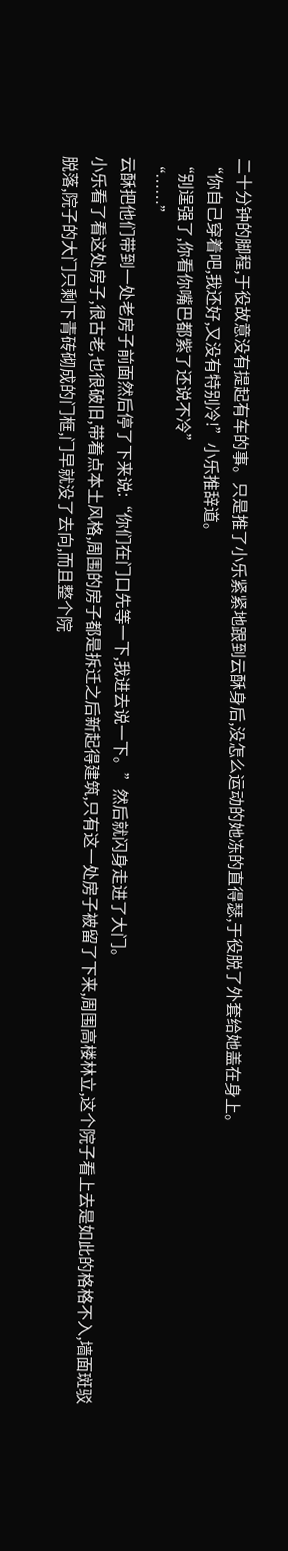二十分钟的脚程,于役故意没有提起有车的事。只是推了小乐紧紧地跟到云酥身后,没怎么运动的她冻的直得瑟,于役脱了外套给她盖在身上。
“你自己穿着吧,我还好,又没有特别冷!”小乐推辞道。
“别逞强了,你看你嘴巴都紫了还说不冷”
“……”
云酥把他们带到一处老房子前面然后停了下来说:“你们在门口先等一下,我进去说一下。”然后就闪身走进了大门。
小乐看了看这处房子,很古老,也很破旧,带着点本土风格,周围的房子都是拆迁之后新起得建筑,只有这一处房子被留了下来,周围高楼林立,这个院子看上去是如此的格格不入,墙面斑驳脱落,院子的大门只剩下青砖砌成的门框,门早就没了去向,而且整个院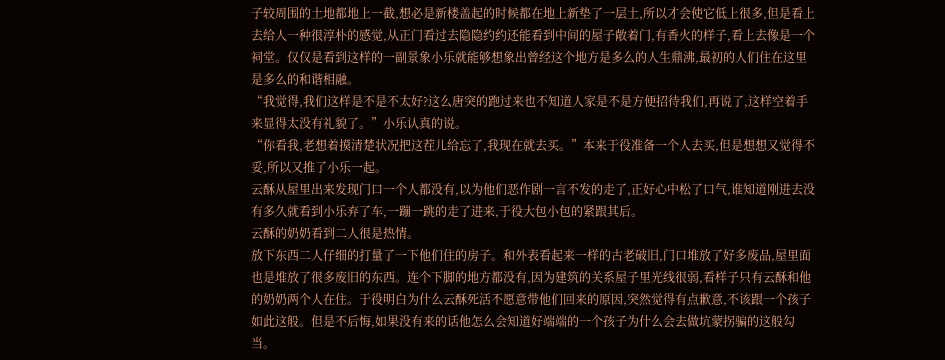子较周围的土地都地上一截,想必是新楼盖起的时候都在地上新垫了一层土,所以才会使它低上很多,但是看上去给人一种很淳朴的感觉,从正门看过去隐隐约约还能看到中间的屋子敞着门,有香火的样子,看上去像是一个祠堂。仅仅是看到这样的一副景象小乐就能够想象出曾经这个地方是多么的人生鼎沸,最初的人们住在这里是多么的和谐相融。
“我觉得,我们这样是不是不太好?这么唐突的跑过来也不知道人家是不是方便招待我们,再说了,这样空着手来显得太没有礼貌了。”小乐认真的说。
“你看我,老想着摸清楚状况把这茬儿给忘了,我现在就去买。”本来于役准备一个人去买,但是想想又觉得不妥,所以又推了小乐一起。
云酥从屋里出来发现门口一个人都没有,以为他们恶作剧一言不发的走了,正好心中松了口气,谁知道刚进去没有多久就看到小乐弃了车,一蹦一跳的走了进来,于役大包小包的紧跟其后。
云酥的奶奶看到二人很是热情。
放下东西二人仔细的打量了一下他们住的房子。和外表看起来一样的古老破旧,门口堆放了好多废品,屋里面也是堆放了很多废旧的东西。连个下脚的地方都没有,因为建筑的关系屋子里光线很弱,看样子只有云酥和他的奶奶两个人在住。于役明白为什么云酥死活不愿意带他们回来的原因,突然觉得有点歉意,不该跟一个孩子如此这般。但是不后悔,如果没有来的话他怎么会知道好端端的一个孩子为什么会去做坑蒙拐骗的这般勾当。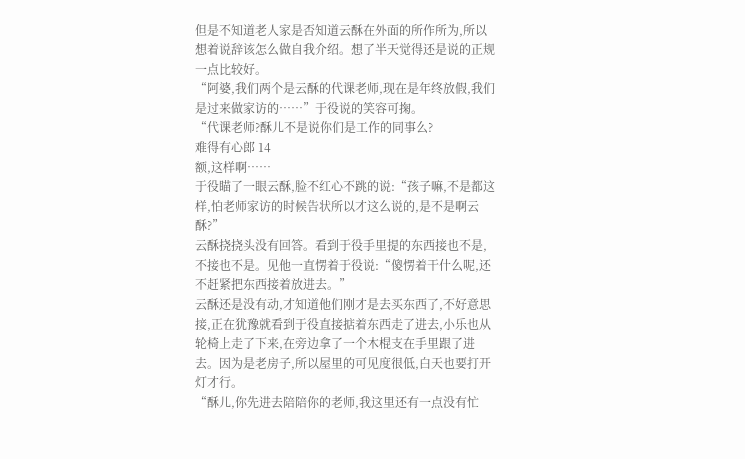但是不知道老人家是否知道云酥在外面的所作所为,所以想着说辞该怎么做自我介绍。想了半天觉得还是说的正规一点比较好。
“阿婆,我们两个是云酥的代课老师,现在是年终放假,我们是过来做家访的……”于役说的笑容可掬。
“代课老师?酥儿不是说你们是工作的同事么?
难得有心郎 14
额,这样啊……
于役瞄了一眼云酥,脸不红心不跳的说:“孩子嘛,不是都这样,怕老师家访的时候告状所以才这么说的,是不是啊云酥?”
云酥挠挠头没有回答。看到于役手里提的东西接也不是,不接也不是。见他一直愣着于役说:“傻愣着干什么呢,还不赶紧把东西接着放进去。”
云酥还是没有动,才知道他们刚才是去买东西了,不好意思接,正在犹豫就看到于役直接掂着东西走了进去,小乐也从轮椅上走了下来,在旁边拿了一个木棍支在手里跟了进去。因为是老房子,所以屋里的可见度很低,白天也要打开灯才行。
“酥儿,你先进去陪陪你的老师,我这里还有一点没有忙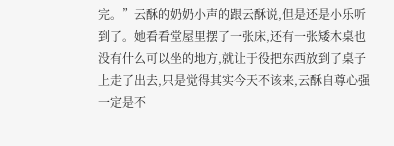完。”云酥的奶奶小声的跟云酥说,但是还是小乐听到了。她看看堂屋里摆了一张床,还有一张矮木桌也没有什么可以坐的地方,就让于役把东西放到了桌子上走了出去,只是觉得其实今天不该来,云酥自尊心强一定是不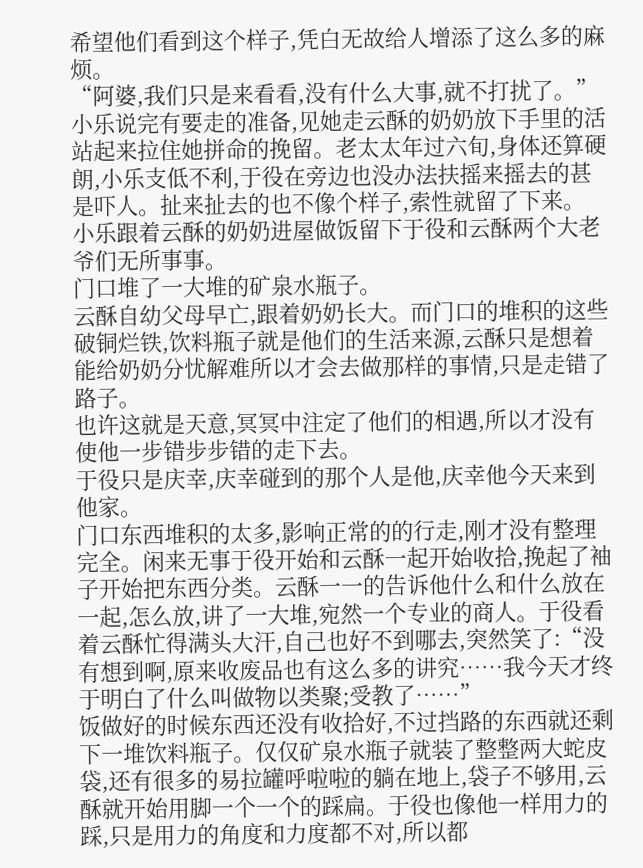希望他们看到这个样子,凭白无故给人增添了这么多的麻烦。
“阿婆,我们只是来看看,没有什么大事,就不打扰了。”小乐说完有要走的准备,见她走云酥的奶奶放下手里的活站起来拉住她拼命的挽留。老太太年过六旬,身体还算硬朗,小乐支低不利,于役在旁边也没办法扶摇来摇去的甚是吓人。扯来扯去的也不像个样子,索性就留了下来。
小乐跟着云酥的奶奶进屋做饭留下于役和云酥两个大老爷们无所事事。
门口堆了一大堆的矿泉水瓶子。
云酥自幼父母早亡,跟着奶奶长大。而门口的堆积的这些破铜烂铁,饮料瓶子就是他们的生活来源,云酥只是想着能给奶奶分忧解难所以才会去做那样的事情,只是走错了路子。
也许这就是天意,冥冥中注定了他们的相遇,所以才没有使他一步错步步错的走下去。
于役只是庆幸,庆幸碰到的那个人是他,庆幸他今天来到他家。
门口东西堆积的太多,影响正常的的行走,刚才没有整理完全。闲来无事于役开始和云酥一起开始收拾,挽起了袖子开始把东西分类。云酥一一的告诉他什么和什么放在一起,怎么放,讲了一大堆,宛然一个专业的商人。于役看着云酥忙得满头大汗,自己也好不到哪去,突然笑了:“没有想到啊,原来收废品也有这么多的讲究……我今天才终于明白了什么叫做物以类聚;受教了……”
饭做好的时候东西还没有收拾好,不过挡路的东西就还剩下一堆饮料瓶子。仅仅矿泉水瓶子就装了整整两大蛇皮袋,还有很多的易拉罐呼啦啦的躺在地上,袋子不够用,云酥就开始用脚一个一个的踩扁。于役也像他一样用力的踩,只是用力的角度和力度都不对,所以都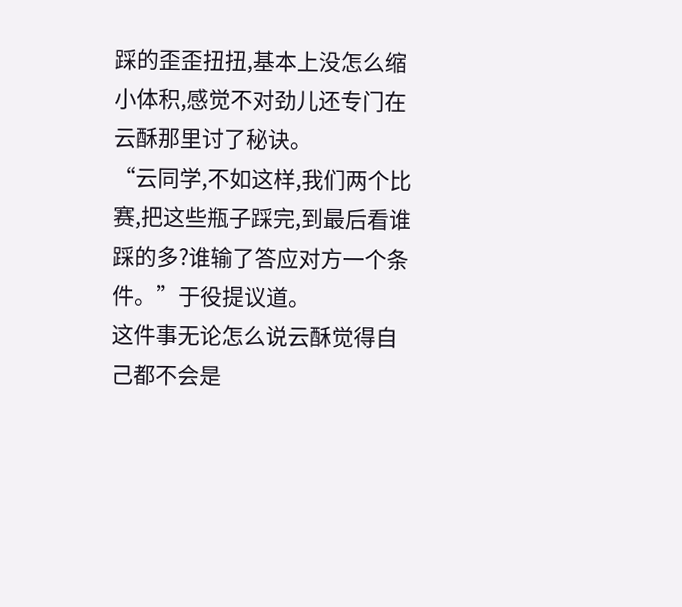踩的歪歪扭扭,基本上没怎么缩小体积,感觉不对劲儿还专门在云酥那里讨了秘诀。
“云同学,不如这样,我们两个比赛,把这些瓶子踩完,到最后看谁踩的多?谁输了答应对方一个条件。”于役提议道。
这件事无论怎么说云酥觉得自己都不会是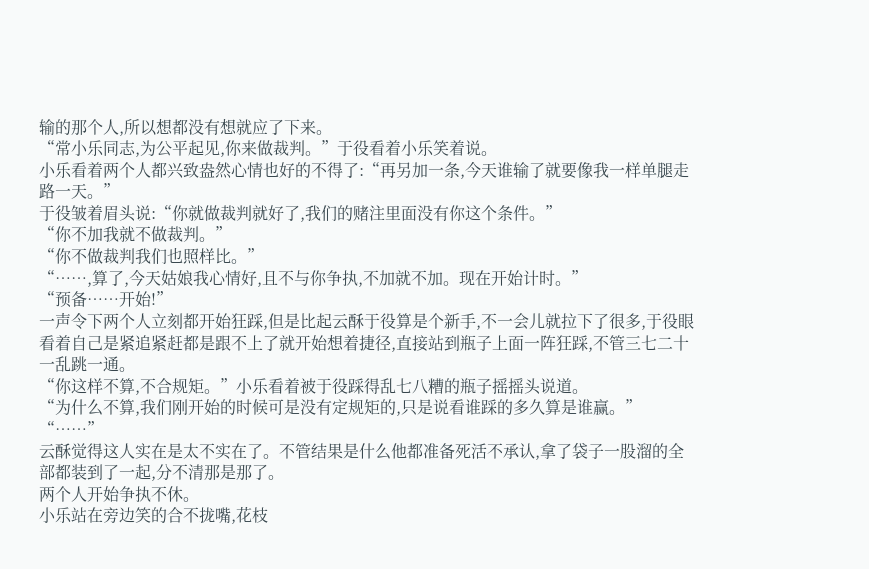输的那个人,所以想都没有想就应了下来。
“常小乐同志,为公平起见,你来做裁判。”于役看着小乐笑着说。
小乐看着两个人都兴致盎然心情也好的不得了:“再另加一条,今天谁输了就要像我一样单腿走路一天。”
于役皱着眉头说:“你就做裁判就好了,我们的赌注里面没有你这个条件。”
“你不加我就不做裁判。”
“你不做裁判我们也照样比。”
“……,算了,今天姑娘我心情好,且不与你争执,不加就不加。现在开始计时。”
“预备……开始!”
一声令下两个人立刻都开始狂踩,但是比起云酥于役算是个新手,不一会儿就拉下了很多,于役眼看着自己是紧追紧赶都是跟不上了就开始想着捷径,直接站到瓶子上面一阵狂踩,不管三七二十一乱跳一通。
“你这样不算,不合规矩。”小乐看着被于役踩得乱七八糟的瓶子摇摇头说道。
“为什么不算,我们刚开始的时候可是没有定规矩的,只是说看谁踩的多久算是谁赢。”
“……”
云酥觉得这人实在是太不实在了。不管结果是什么他都准备死活不承认,拿了袋子一股溜的全部都装到了一起,分不清那是那了。
两个人开始争执不休。
小乐站在旁边笑的合不拢嘴,花枝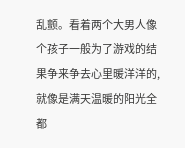乱颤。看着两个大男人像个孩子一般为了游戏的结果争来争去心里暖洋洋的,就像是满天温暖的阳光全都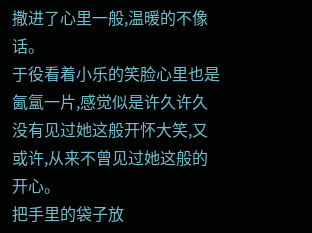撒进了心里一般,温暖的不像话。
于役看着小乐的笑脸心里也是氤氲一片,感觉似是许久许久没有见过她这般开怀大笑,又或许,从来不曾见过她这般的开心。
把手里的袋子放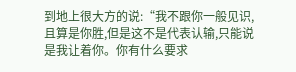到地上很大方的说:“我不跟你一般见识,且算是你胜,但是这不是代表认输,只能说是我让着你。你有什么要求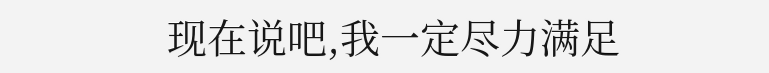现在说吧,我一定尽力满足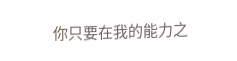你只要在我的能力之